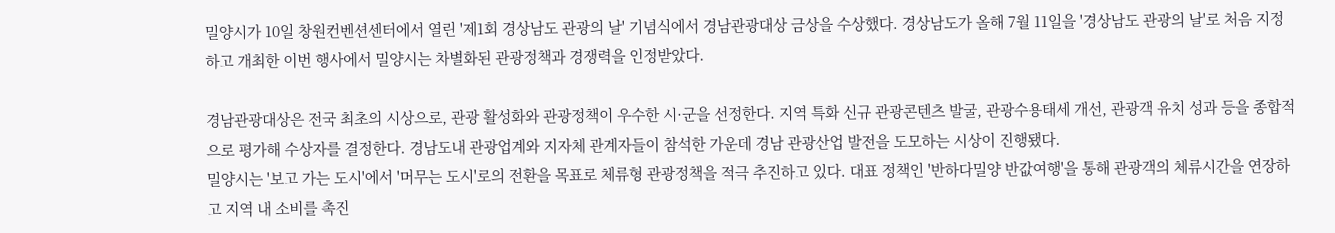밀양시가 10일 창원컨벤션센터에서 열린 '제1회 경상남도 관광의 날' 기념식에서 경남관광대상 금상을 수상했다. 경상남도가 올해 7월 11일을 '경상남도 관광의 날'로 처음 지정하고 개최한 이번 행사에서 밀양시는 차별화된 관광정책과 경쟁력을 인정받았다.

경남관광대상은 전국 최초의 시상으로, 관광 활성화와 관광정책이 우수한 시·군을 선정한다. 지역 특화 신규 관광콘텐츠 발굴, 관광수용태세 개선, 관광객 유치 성과 등을 종합적으로 평가해 수상자를 결정한다. 경남도내 관광업계와 지자체 관계자들이 참석한 가운데 경남 관광산업 발전을 도모하는 시상이 진행됐다.
밀양시는 '보고 가는 도시'에서 '머무는 도시'로의 전환을 목표로 체류형 관광정책을 적극 추진하고 있다. 대표 정책인 '반하다밀양 반값여행'을 통해 관광객의 체류시간을 연장하고 지역 내 소비를 촉진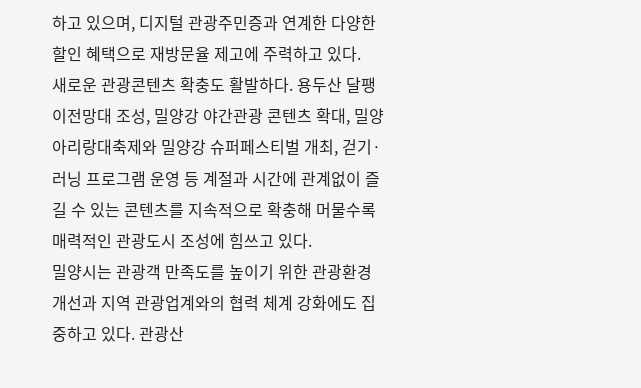하고 있으며, 디지털 관광주민증과 연계한 다양한 할인 혜택으로 재방문율 제고에 주력하고 있다.
새로운 관광콘텐츠 확충도 활발하다. 용두산 달팽이전망대 조성, 밀양강 야간관광 콘텐츠 확대, 밀양아리랑대축제와 밀양강 슈퍼페스티벌 개최, 걷기·러닝 프로그램 운영 등 계절과 시간에 관계없이 즐길 수 있는 콘텐츠를 지속적으로 확충해 머물수록 매력적인 관광도시 조성에 힘쓰고 있다.
밀양시는 관광객 만족도를 높이기 위한 관광환경 개선과 지역 관광업계와의 협력 체계 강화에도 집중하고 있다. 관광산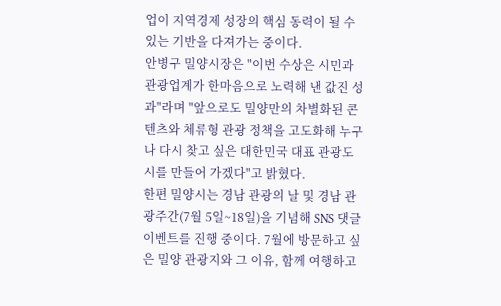업이 지역경제 성장의 핵심 동력이 될 수 있는 기반을 다져가는 중이다.
안병구 밀양시장은 "이번 수상은 시민과 관광업계가 한마음으로 노력해 낸 값진 성과"라며 "앞으로도 밀양만의 차별화된 콘텐츠와 체류형 관광 정책을 고도화해 누구나 다시 찾고 싶은 대한민국 대표 관광도시를 만들어 가겠다"고 밝혔다.
한편 밀양시는 경남 관광의 날 및 경남 관광주간(7월 5일~18일)을 기념해 SNS 댓글 이벤트를 진행 중이다. 7월에 방문하고 싶은 밀양 관광지와 그 이유, 함께 여행하고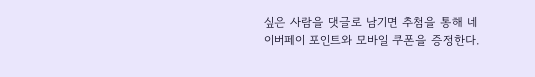싶은 사람을 댓글로 남기면 추첨을 통해 네이버페이 포인트와 모바일 쿠폰을 증정한다.